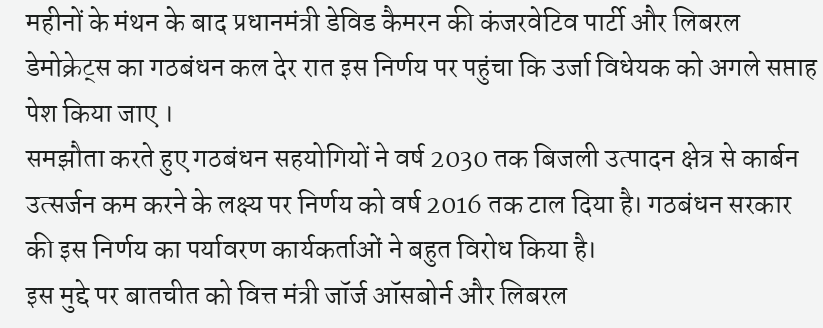महीनों के मंथन के बाद प्रधानमंत्री डेविड कैमरन की कंजरवेटिव पार्टी और लिबरल डेमोक्रेट्स का गठबंधन कल देर रात इस निर्णय पर पहुंचा कि उर्जा विधेयक को अगले सप्ताह पेश किया जाए ।
समझौता करते हुए गठबंधन सहयोगियों ने वर्ष 2030 तक बिजली उत्पादन क्षेत्र से कार्बन उत्सर्जन कम करने के लक्ष्य पर निर्णय को वर्ष 2016 तक टाल दिया है। गठबंधन सरकार की इस निर्णय का पर्यावरण कार्यकर्ताओं ने बहुत विरोध किया है।
इस मुद्दे पर बातचीत को वित्त मंत्री जॉर्ज ऑसबोर्न और लिबरल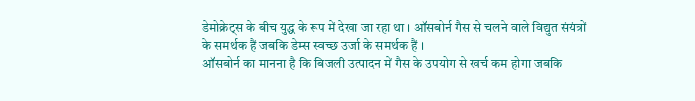डेमोक्रेट्स के बीच युद्ध के रूप में देखा जा रहा था । ऑसबोर्न गैस से चलने वाले विद्युत संयंत्रों के समर्थक हैं जबकि डेम्स स्वच्छ उर्जा के समर्थक हैं ।
ऑसबोर्न का मानना है कि बिजली उत्पादन में गैस के उपयोग से खर्च कम होगा जबकि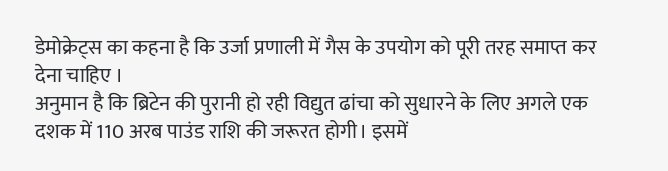डेमोक्रेट्स का कहना है कि उर्जा प्रणाली में गैस के उपयोग को पूरी तरह समाप्त कर देना चाहिए ।
अनुमान है कि ब्रिटेन की पुरानी हो रही विद्युत ढांचा को सुधारने के लिए अगले एक दशक में 110 अरब पाउंड राशि की जरूरत होगी। इसमें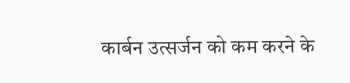कार्बन उत्सर्जन को कम करने के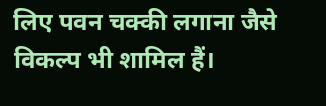लिए पवन चक्की लगाना जैसे विकल्प भी शामिल हैं।